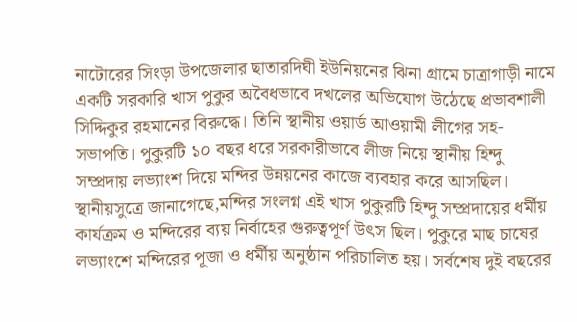নাটোরের সিংড়া উপজেলার ছাতারদিঘী ইউনিয়নের ঝিনা গ্রামে চাত্রাগাড়ী নামে একটি সরকারি খাস পুকুর অবৈধভাবে দখলের অভিযোগ উঠেছে প্রভাবশালী সিদ্দিকুর রহমানের বিরুদ্ধে। তিনি স্থানীয় ওয়ার্ড আওয়ামী লীগের সহ-সভাপতি। পুকুরটি ১০ বছর ধরে সরকারীভাবে লীজ নিয়ে স্থানীয় হিন্দু সম্প্রদায় লভ্যাংশ দিয়ে মন্দির উন্নয়নের কাজে ব্যবহার করে আসছিল।
স্থানীয়সুত্রে জানাগেছে,মন্দির সংলগ্ন এই খাস পুকুরটি হিন্দু সম্প্রদায়ের ধর্মীয় কার্যক্রম ও মন্দিরের ব্যয় নির্বাহের গুরুত্বপূর্ণ উৎস ছিল। পুকুরে মাছ চাষের লভ্যাংশে মন্দিরের পূজা ও ধর্মীয় অনুষ্ঠান পরিচালিত হয়। সর্বশেষ দুই বছরের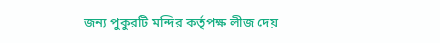জন্য পুকুরটি মন্দির কর্তৃপক্ষ লীজ দেয়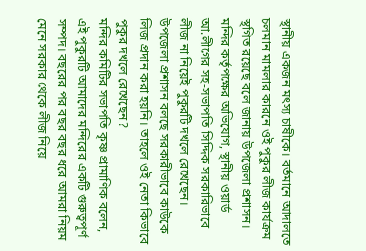স্থানীয় একজন মৎস্য চাষীকে। বর্তমানে আদালতে চলমান মামলার কারনে ওই পুকুর লীজ কার্যক্রম স্থগিত রয়েছে বলে জানায় উপজেলা প্রশাসন।
মন্দির কর্তৃপক্ষের অভিযোগ, স্থানীয় ওয়ার্ড আ.লীগের সহ-সভাপতি সিদ্দিক সরকারিভাবে লীজ না নিয়েই পুকুরটি দখলে রেখেছেন। উপজেলা প্রশাসন বলছে সরকারীভাবে কাউকে লিজ প্রদান করা হয়নি। তাহলে ওই নেতা কিভাবে পুকুর দখলে রেখেছেন?
মন্দির কমিটির সভাপতি কৃষ্ণ প্রামাণিক বলেন, এই পুকুরটি আমাদের মন্দিরের একটি গুরুত্বপূর্ণ সম্পদ। বছরের পর বছর বছর ধরে আমরা নিয়ম মেনে সরকার থেকে লীজ নিয়ে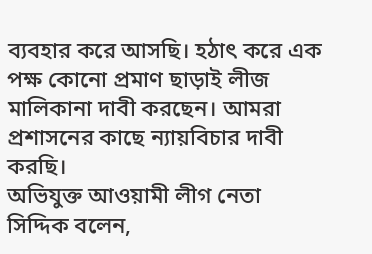ব্যবহার করে আসছি। হঠাৎ করে এক পক্ষ কোনো প্রমাণ ছাড়াই লীজ মালিকানা দাবী করছেন। আমরা প্রশাসনের কাছে ন্যায়বিচার দাবী করছি।
অভিযুক্ত আওয়ামী লীগ নেতা সিদ্দিক বলেন,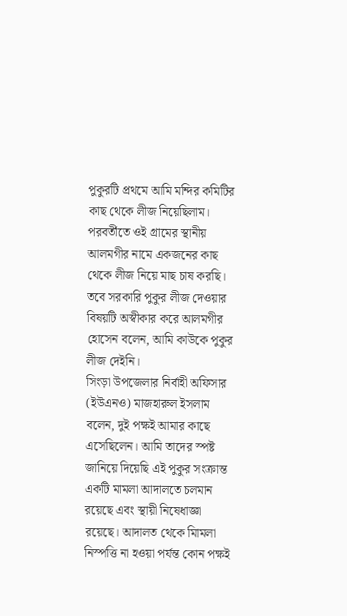পুকুরটি প্রথমে আমি মন্দির কমিটির কাছ থেকে লীজ নিয়েছিলাম। পরবর্তীতে ওই গ্রামের স্থানীয় আলমগীর নামে একজনের কাছ থেকে লীজ নিয়ে মাছ চাষ করছি। তবে সরকারি পুকুর লীজ দেওয়ার বিষয়টি অস্বীকার করে আলমগীর হোসেন বলেন, আমি কাউকে পুকুর লীজ দেইনি।
সিংড়া উপজেলার নির্বাহী অফিসার (ইউএনও) মাজহারুল ইসলাম বলেন, দুই পক্ষই আমার কাছে এসেছিলেন। আমি তাদের স্পষ্ট জানিয়ে দিয়েছি এই পুকুর সংক্রান্ত একটি মামলা আদালতে চলমান রয়েছে এবং স্থায়ী নিষেধাজ্ঞা রয়েছে। আদালত থেকে মিামলা নিস্পত্তি না হওয়া পর্যন্ত কোন পক্ষই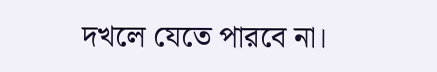দখলে যেতে পারবে না।